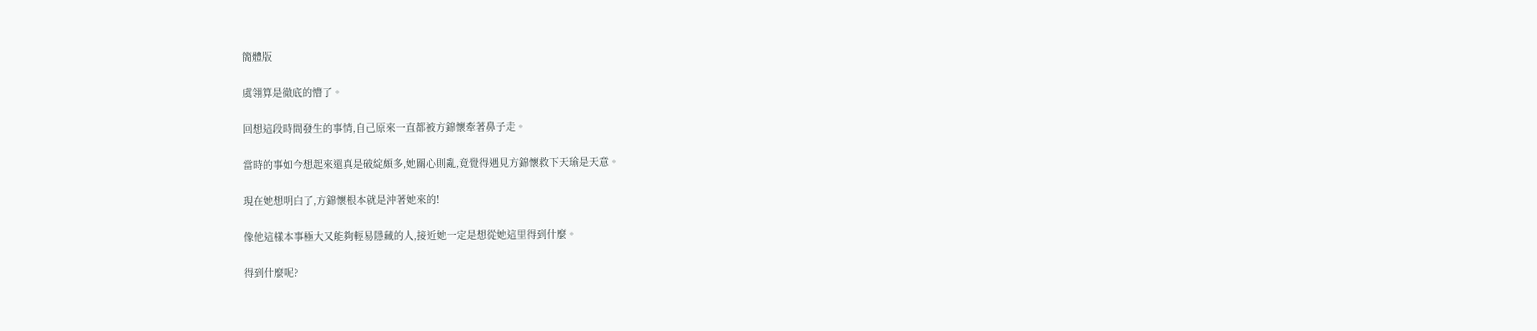簡體版

虞翎算是徹底的懵了。

回想這段時間發生的事情,自己原來一直都被方錦懷牽著鼻子走。

當時的事如今想起來還真是破綻頗多,她關心則亂,竟覺得遇見方錦懷救下天瑜是天意。

現在她想明白了,方錦懷根本就是沖著她來的!

像他這樣本事極大又能夠輕易隱藏的人,接近她一定是想從她這里得到什麼。

得到什麼呢?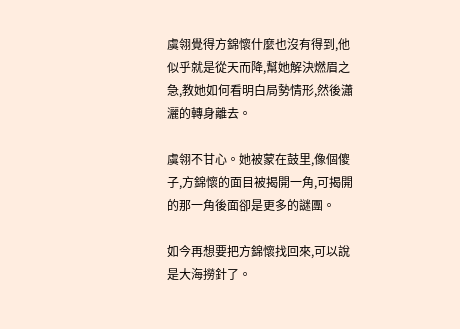虞翎覺得方錦懷什麼也沒有得到,他似乎就是從天而降,幫她解決燃眉之急,教她如何看明白局勢情形,然後瀟灑的轉身離去。

虞翎不甘心。她被蒙在鼓里,像個傻子,方錦懷的面目被揭開一角,可揭開的那一角後面卻是更多的謎團。

如今再想要把方錦懷找回來,可以說是大海撈針了。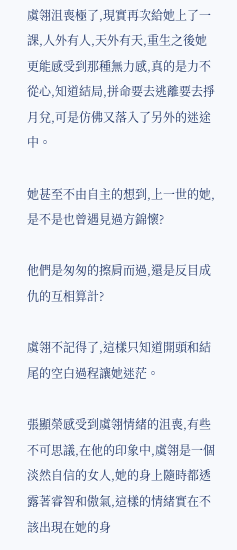虞翎沮喪極了,現實再次給她上了一課,人外有人,天外有天,重生之後她更能感受到那種無力感,真的是力不從心,知道結局,拼命要去逃離要去掙月兌,可是仿佛又落入了另外的迷途中。

她甚至不由自主的想到,上一世的她,是不是也曾遇見過方錦懷?

他們是匆匆的擦肩而過,還是反目成仇的互相算計?

虞翎不記得了,這樣只知道開頭和結尾的空白過程讓她迷茫。

張顯榮感受到虞翎情緒的沮喪,有些不可思議,在他的印象中,虞翎是一個淡然自信的女人,她的身上隨時都透露著睿智和傲氣,這樣的情緒實在不該出現在她的身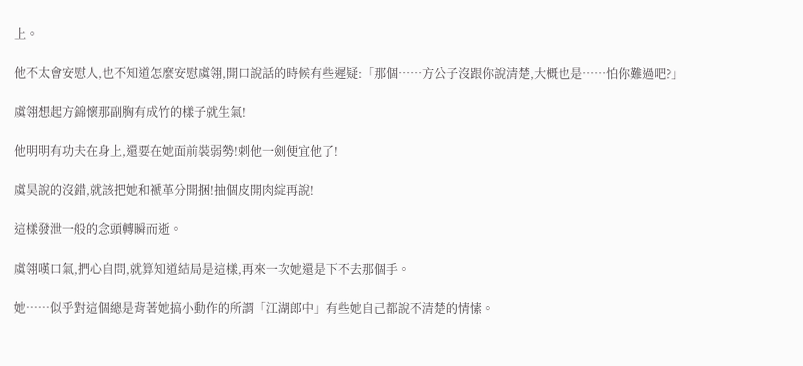上。

他不太會安慰人,也不知道怎麼安慰虞翎,開口說話的時候有些遲疑:「那個……方公子沒跟你說清楚,大概也是……怕你難過吧?」

虞翎想起方錦懷那副胸有成竹的樣子就生氣!

他明明有功夫在身上,還要在她面前裝弱勢!刺他一劍便宜他了!

虞昊說的沒錯,就該把她和褫革分開捆!抽個皮開肉綻再說!

這樣發泄一般的念頭轉瞬而逝。

虞翎嘆口氣,捫心自問,就算知道結局是這樣,再來一次她還是下不去那個手。

她……似乎對這個總是背著她搞小動作的所謂「江湖郎中」有些她自己都說不清楚的情愫。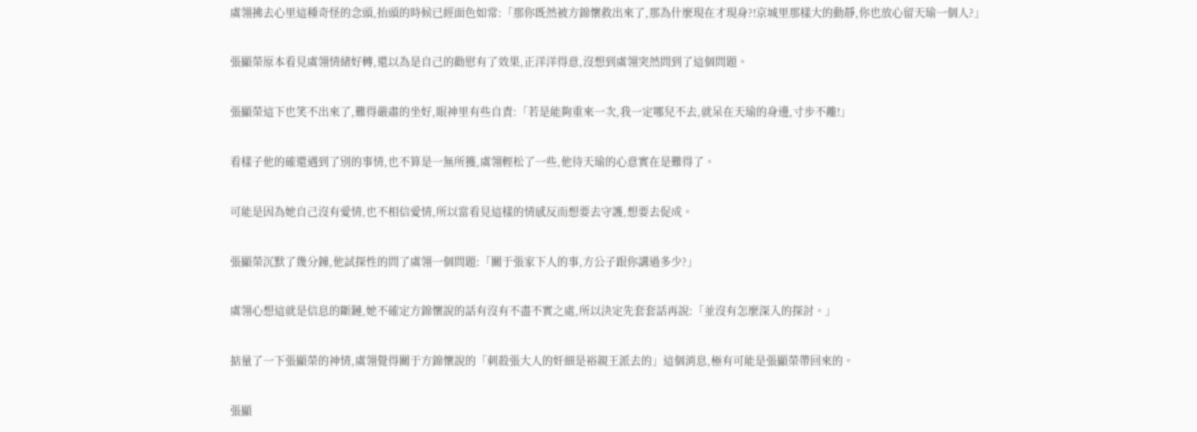虞翎拂去心里這種奇怪的念頭,抬頭的時候已經面色如常:「那你既然被方錦懷救出來了,那為什麼現在才現身?!京城里那樣大的動靜,你也放心留天瑜一個人?」

張顯榮原本看見虞翎情緒好轉,還以為是自己的勸慰有了效果,正洋洋得意,沒想到虞翎突然問到了這個問題。

張顯榮這下也笑不出來了,難得嚴肅的坐好,眼神里有些自責:「若是能夠重來一次,我一定哪兒不去,就呆在天瑜的身邊,寸步不離!」

看樣子他的確還遇到了別的事情,也不算是一無所獲,虞翎輕松了一些,他待天瑜的心意實在是難得了。

可能是因為她自己沒有愛情,也不相信愛情,所以當看見這樣的情感反而想要去守護,想要去促成。

張顯榮沉默了幾分鐘,他試探性的問了虞翎一個問題:「關于張家下人的事,方公子跟你講過多少?」

虞翎心想這就是信息的斷鏈,她不確定方錦懷說的話有沒有不盡不實之處,所以決定先套套話再說:「並沒有怎麼深入的探討。」

掂量了一下張顯榮的神情,虞翎覺得關于方錦懷說的「刺殺張大人的奸細是裕親王派去的」這個消息,極有可能是張顯榮帶回來的。

張顯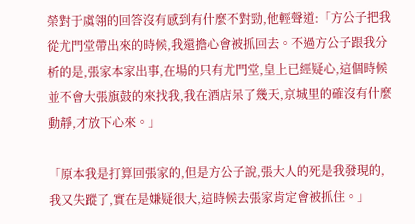榮對于虞翎的回答沒有感到有什麼不對勁,他輕聲道:「方公子把我從尤門堂帶出來的時候,我還擔心會被抓回去。不過方公子跟我分析的是,張家本家出事,在場的只有尤門堂,皇上已經疑心,這個時候並不會大張旗鼓的來找我,我在酒店呆了幾天,京城里的確沒有什麼動靜,才放下心來。」

「原本我是打算回張家的,但是方公子說,張大人的死是我發現的,我又失蹤了,實在是嫌疑很大,這時候去張家肯定會被抓住。」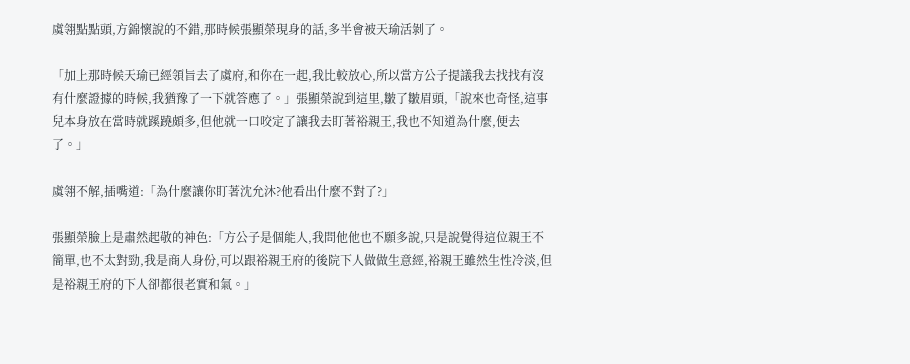虞翎點點頭,方錦懷說的不錯,那時候張顯榮現身的話,多半會被天瑜活剝了。

「加上那時候天瑜已經領旨去了虞府,和你在一起,我比較放心,所以當方公子提議我去找找有沒有什麼證據的時候,我猶豫了一下就答應了。」張顯榮說到這里,皺了皺眉頭,「說來也奇怪,這事兒本身放在當時就蹊蹺頗多,但他就一口咬定了讓我去盯著裕親王,我也不知道為什麼,便去了。」

虞翎不解,插嘴道:「為什麼讓你盯著沈允沐?他看出什麼不對了?」

張顯榮臉上是肅然起敬的神色:「方公子是個能人,我問他他也不願多說,只是說覺得這位親王不簡單,也不太對勁,我是商人身份,可以跟裕親王府的後院下人做做生意經,裕親王雖然生性冷淡,但是裕親王府的下人卻都很老實和氣。」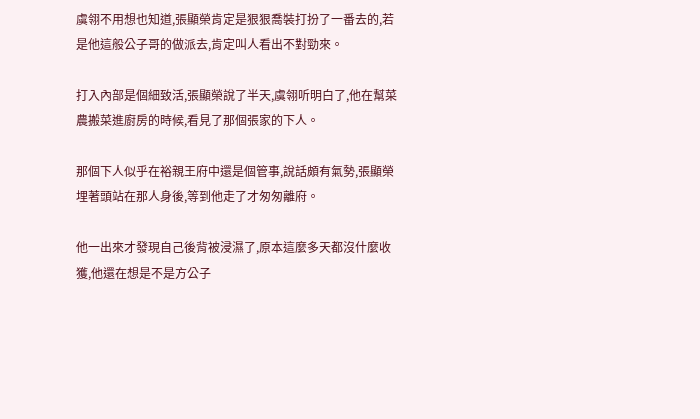虞翎不用想也知道,張顯榮肯定是狠狠喬裝打扮了一番去的,若是他這般公子哥的做派去,肯定叫人看出不對勁來。

打入內部是個細致活,張顯榮說了半天,虞翎听明白了,他在幫菜農搬菜進廚房的時候,看見了那個張家的下人。

那個下人似乎在裕親王府中還是個管事,說話頗有氣勢,張顯榮埋著頭站在那人身後,等到他走了才匆匆離府。

他一出來才發現自己後背被浸濕了,原本這麼多天都沒什麼收獲,他還在想是不是方公子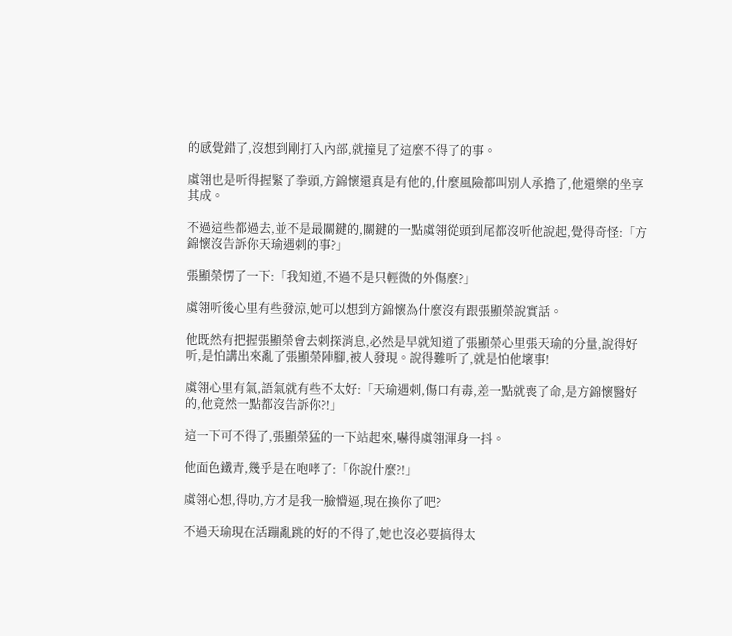的感覺錯了,沒想到剛打入內部,就撞見了這麼不得了的事。

虞翎也是听得握緊了拳頭,方錦懷還真是有他的,什麼風險都叫別人承擔了,他還樂的坐享其成。

不過這些都過去,並不是最關鍵的,關鍵的一點虞翎從頭到尾都沒听他說起,覺得奇怪:「方錦懷沒告訴你天瑜遇刺的事?」

張顯榮愣了一下:「我知道,不過不是只輕微的外傷麼?」

虞翎听後心里有些發涼,她可以想到方錦懷為什麼沒有跟張顯榮說實話。

他既然有把握張顯榮會去刺探消息,必然是早就知道了張顯榮心里張天瑜的分量,說得好听,是怕講出來亂了張顯榮陣腳,被人發現。說得難听了,就是怕他壞事!

虞翎心里有氣,語氣就有些不太好:「天瑜遇刺,傷口有毒,差一點就喪了命,是方錦懷醫好的,他竟然一點都沒告訴你?!」

這一下可不得了,張顯榮猛的一下站起來,嚇得虞翎渾身一抖。

他面色鐵青,幾乎是在咆哮了:「你說什麼?!」

虞翎心想,得叻,方才是我一臉懵逼,現在換你了吧?

不過天瑜現在活蹦亂跳的好的不得了,她也沒必要搞得太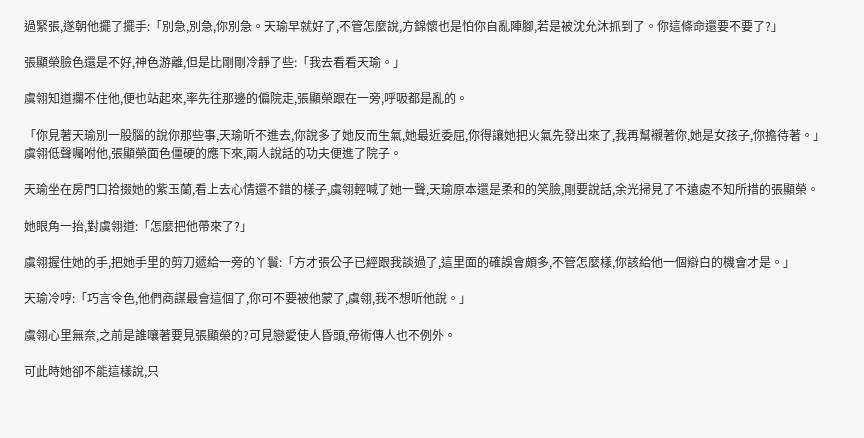過緊張,遂朝他擺了擺手:「別急,別急,你別急。天瑜早就好了,不管怎麼說,方錦懷也是怕你自亂陣腳,若是被沈允沐抓到了。你這條命還要不要了?」

張顯榮臉色還是不好,神色游離,但是比剛剛冷靜了些:「我去看看天瑜。」

虞翎知道攔不住他,便也站起來,率先往那邊的偏院走,張顯榮跟在一旁,呼吸都是亂的。

「你見著天瑜別一股腦的說你那些事,天瑜听不進去,你說多了她反而生氣,她最近委屈,你得讓她把火氣先發出來了,我再幫襯著你,她是女孩子,你擔待著。」虞翎低聲囑咐他,張顯榮面色僵硬的應下來,兩人說話的功夫便進了院子。

天瑜坐在房門口拾掇她的紫玉蘭,看上去心情還不錯的樣子,虞翎輕喊了她一聲,天瑜原本還是柔和的笑臉,剛要說話,余光掃見了不遠處不知所措的張顯榮。

她眼角一抬,對虞翎道:「怎麼把他帶來了?」

虞翎握住她的手,把她手里的剪刀遞給一旁的丫鬟:「方才張公子已經跟我談過了,這里面的確誤會頗多,不管怎麼樣,你該給他一個辯白的機會才是。」

天瑜冷哼:「巧言令色,他們商謀最會這個了,你可不要被他蒙了,虞翎,我不想听他說。」

虞翎心里無奈,之前是誰嚷著要見張顯榮的?可見戀愛使人昏頭,帝術傳人也不例外。

可此時她卻不能這樣說,只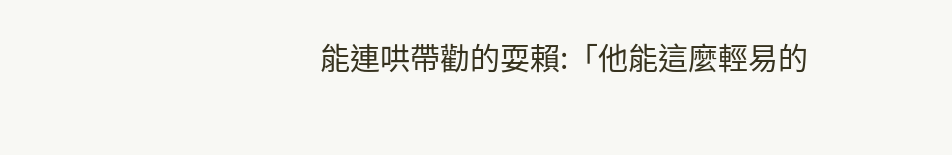能連哄帶勸的耍賴:「他能這麼輕易的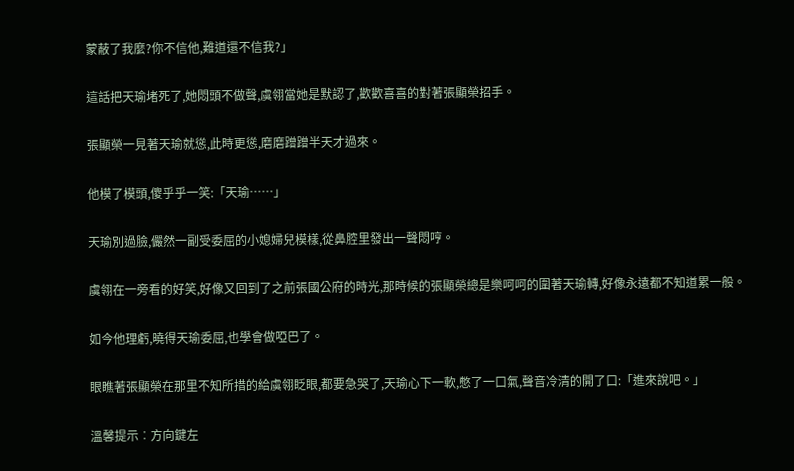蒙蔽了我麼?你不信他,難道還不信我?」

這話把天瑜堵死了,她悶頭不做聲,虞翎當她是默認了,歡歡喜喜的對著張顯榮招手。

張顯榮一見著天瑜就慫,此時更慫,磨磨蹭蹭半天才過來。

他模了模頭,傻乎乎一笑:「天瑜……」

天瑜別過臉,儼然一副受委屈的小媳婦兒模樣,從鼻腔里發出一聲悶哼。

虞翎在一旁看的好笑,好像又回到了之前張國公府的時光,那時候的張顯榮總是樂呵呵的圍著天瑜轉,好像永遠都不知道累一般。

如今他理虧,曉得天瑜委屈,也學會做啞巴了。

眼瞧著張顯榮在那里不知所措的給虞翎眨眼,都要急哭了,天瑜心下一軟,憋了一口氣,聲音冷清的開了口:「進來說吧。」

溫馨提示︰方向鍵左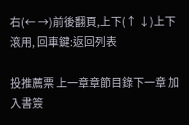右(← →)前後翻頁,上下(↑ ↓)上下滾用, 回車鍵:返回列表

投推薦票 上一章章節目錄下一章 加入書簽